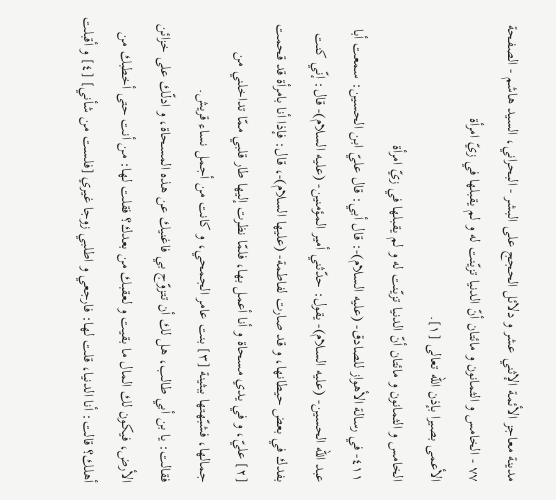مدينة معاجز الأئمة الإثني عشر و دلائل الحجج على البشر - البحراني، السيد هاشم - الصفحة ٧٧ - الخامس و الثمانون و مائتان أنّ الدنيا تزيّنت له و لم يقبلها في زيّ امرأة
الأعمى بصيرا بإذن اللّه تعالى [١].
الخامس و الثمانون و مائتان أنّ الدنيا تزيّنت له و لم يقبلها في زيّ امرأة
٤١١- في رسالة الأهواز للصادق- (عليه السلام)-: قال أبي: قال عليّ ابن الحسين: سمعت أبا عبد اللّه الحسين- (عليه السلام)- يقول: حدّثني أمير المؤمنين- (عليه السلام)- قال: إنّي كنت بفدك في بعض حيطانها، و قد صارت لفاطمة- (عليها السلام)-، قال: فإذا أنا بامرأة قد قحمت [٢] عليّ، و في يدي مسحاة و أنا أعمل بها، فلمّا نظرت إليها طار قلبي ممّا تداخلني من جمالها، فشبّهتها ببثينة [٣] بنت عامر الجمحي، و كانت من أجمل نساء قريش.
فقالت: يا بن أبي طالب، هل لك أن تتزوّج بي فاغنيك عن هذه المسحاة، و ادلّك على خزائن الأرض، فيكون لك المال ما بقيت و لعقبك من بعدك؟ فقلت لها: من أنت حتى أخطبك من أهلك؟ قالت: أنا الدنيا، قلت لها: فارجعي و اطلبي زوجا غيري [فلست من شأني] [٤] و أقبلت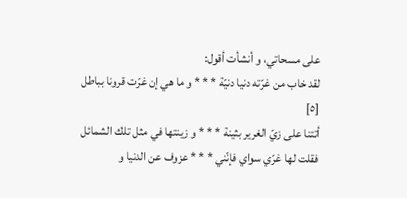على مسحاتي، و أنشأت أقول:
لقد خاب من غرّته دنيا دنيّة * * * و ما هي إن غرّت قرونا بباطل [٥]
أتتنا على زيّ الغرير بثينة * * * و زينتها في مثل تلك الشمائل
فقلت لها غرّي سواي فإنّني * * * عزوف عن الدنيا و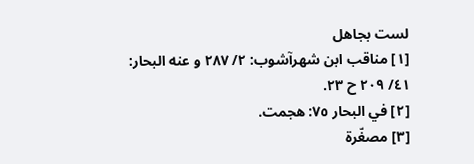لست بجاهل
[١] مناقب ابن شهرآشوب: ٢/ ٢٨٧ و عنه البحار: ٤١/ ٢٠٩ ح ٢٣.
[٢] في البحار ٧٥: هجمت.
[٣] مصغّرة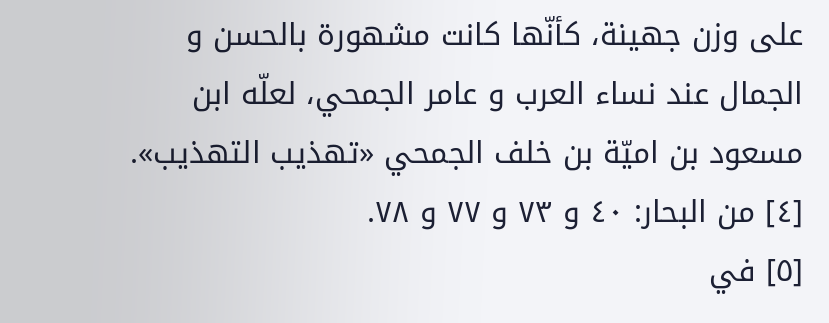على وزن جهينة، كأنّها كانت مشهورة بالحسن و الجمال عند نساء العرب و عامر الجمحي، لعلّه ابن مسعود بن اميّة بن خلف الجمحي «تهذيب التهذيب».
[٤] من البحار: ٤٠ و ٧٣ و ٧٧ و ٧٨.
[٥] في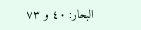البحار: ٤٠ و ٧٣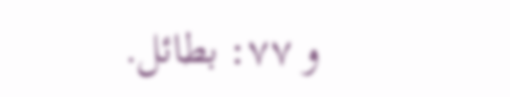و ٧٧: بطائل.